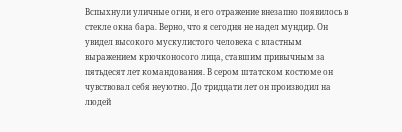Вспыхнули уличные огни, и его отражение внезапно появилось в стекле окна бара. Верно, что я сегодня не надел мундир. Он увидел высокого мускулистого человека с властным выражением крючконосого лица, ставшим привычным за пятьдесят лет командования. В сером штатском костюме он чувствовал себя неуютно. До тридцати лет он производил на людей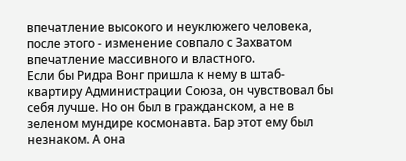впечатление высокого и неуклюжего человека, после этого - изменение совпало с Захватом впечатление массивного и властного.
Если бы Ридра Вонг пришла к нему в штаб-квартиру Администрации Союза, он чувствовал бы себя лучше. Но он был в гражданском, а не в зеленом мундире космонавта. Бар этот ему был незнаком. А она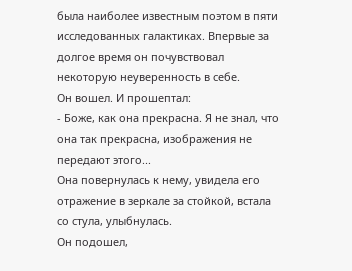была наиболее известным поэтом в пяти исследованных галактиках. Впервые за долгое время он почувствовал некоторую неуверенность в себе.
Он вошел. И прошептал:
- Боже, как она прекрасна. Я не знал, что она так прекрасна, изображения не передают этого...
Она повернулась к нему, увидела его отражение в зеркале за стойкой, встала со стула, улыбнулась.
Он подошел,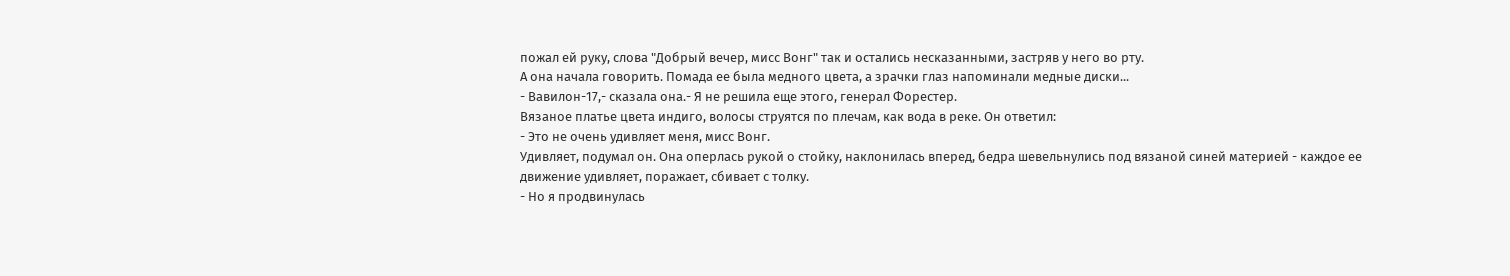пожал ей руку, слова "Добрый вечер, мисс Вонг" так и остались несказанными, застряв у него во рту.
А она начала говорить. Помада ее была медного цвета, а зрачки глаз напоминали медные диски...
- Вавилон-17,- сказала она.- Я не решила еще этого, генерал Форестер.
Вязаное платье цвета индиго, волосы струятся по плечам, как вода в реке. Он ответил:
- Это не очень удивляет меня, мисс Вонг.
Удивляет, подумал он. Она оперлась рукой о стойку, наклонилась вперед, бедра шевельнулись под вязаной синей материей - каждое ее движение удивляет, поражает, сбивает с толку.
- Но я продвинулась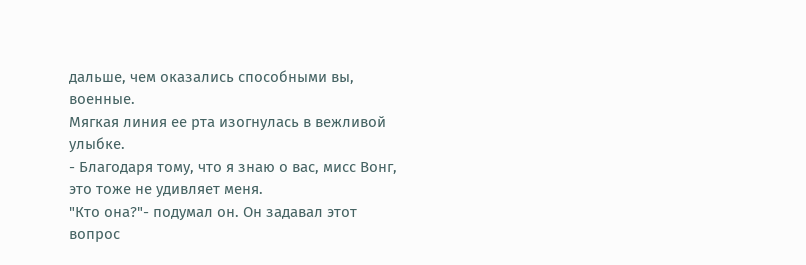дальше, чем оказались способными вы, военные.
Мягкая линия ее рта изогнулась в вежливой улыбке.
- Благодаря тому, что я знаю о вас, мисс Вонг, это тоже не удивляет меня.
"Кто она?"- подумал он. Он задавал этот вопрос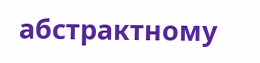абстрактному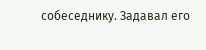собеседнику. Задавал его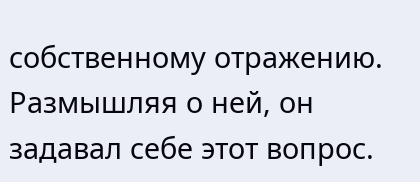собственному отражению. Размышляя о ней, он задавал себе этот вопрос.